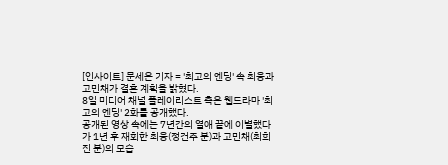[인사이트] 문세은 기자 = '최고의 엔딩' 속 최웅과 고민채가 결혼 계획을 밝혔다.
8일 미디어 채널 플레이리스트 측은 웹드라마 '최고의 엔딩' 2화를 공개했다.
공개된 영상 속에는 7년간의 열애 끝에 이별했다가 1년 후 재회한 최웅(정건주 분)과 고민채(최희진 분)의 모습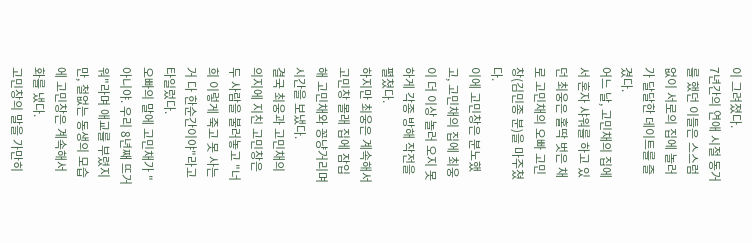이 그려졌다.
7년간의 연애 시절 동거를 했던 이들은 스스럼없이 서로의 집에 놀러 가 달달한 데이트를 즐겼다.
어느 날, 고민채의 집에서 혼자 샤워를 하고 있던 최웅은 홀딱 벗은 채로 고민채의 오빠 고민창(김민종 분)을 마주쳤다.
이에 고민창은 분노했고, 고민채의 집에 최웅이 더 이상 놀러 오지 못하게 각종 방해 작전을 펼쳤다.
하지만 최웅은 계속해서 고민창 몰래 집에 잠입해 고민채와 꽁냥거리며 시간을 보냈다.
결국 최웅과 고민채의 의지에 지친 고민창은 두 사람을 불러놓고 "너희 이렇게 죽고 못 사는 거 다 한순간이야"라고 타일렀다.
오빠의 말에 고민채가 "아니야. 우리 8년째 뜨거워"라며 애교를 부렸지만, 철없는 동생의 모습에 고민창은 계속해서 화를 냈다.
고민창의 말을 가만히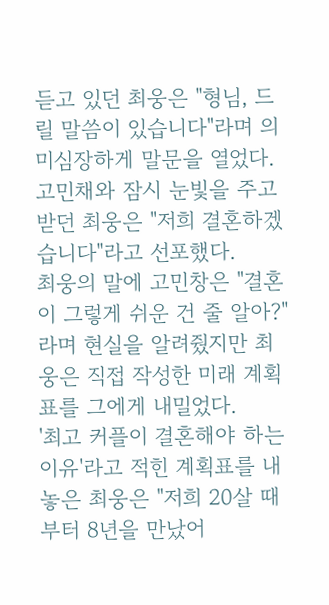듣고 있던 최웅은 "형님, 드릴 말씀이 있습니다"라며 의미심장하게 말문을 열었다.
고민채와 잠시 눈빛을 주고받던 최웅은 "저희 결혼하겠습니다"라고 선포했다.
최웅의 말에 고민창은 "결혼이 그렇게 쉬운 건 줄 알아?"라며 현실을 알려줬지만 최웅은 직접 작성한 미래 계획표를 그에게 내밀었다.
'최고 커플이 결혼해야 하는 이유'라고 적힌 계획표를 내놓은 최웅은 "저희 20살 때부터 8년을 만났어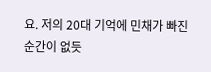요. 저의 20대 기억에 민채가 빠진 순간이 없듯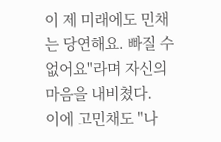이 제 미래에도 민채는 당연해요. 빠질 수 없어요"라며 자신의 마음을 내비쳤다.
이에 고민채도 "나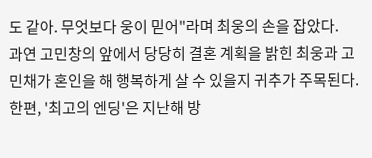도 같아. 무엇보다 웅이 믿어"라며 최웅의 손을 잡았다.
과연 고민창의 앞에서 당당히 결혼 계획을 밝힌 최웅과 고민채가 혼인을 해 행복하게 살 수 있을지 귀추가 주목된다.
한편, '최고의 엔딩'은 지난해 방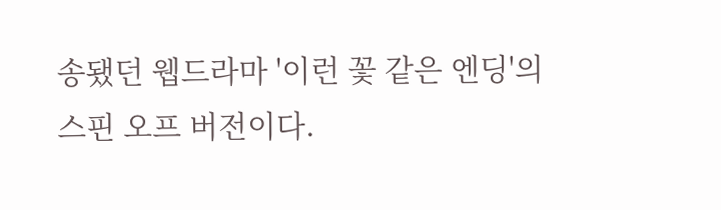송됐던 웹드라마 '이런 꽃 같은 엔딩'의 스핀 오프 버전이다.